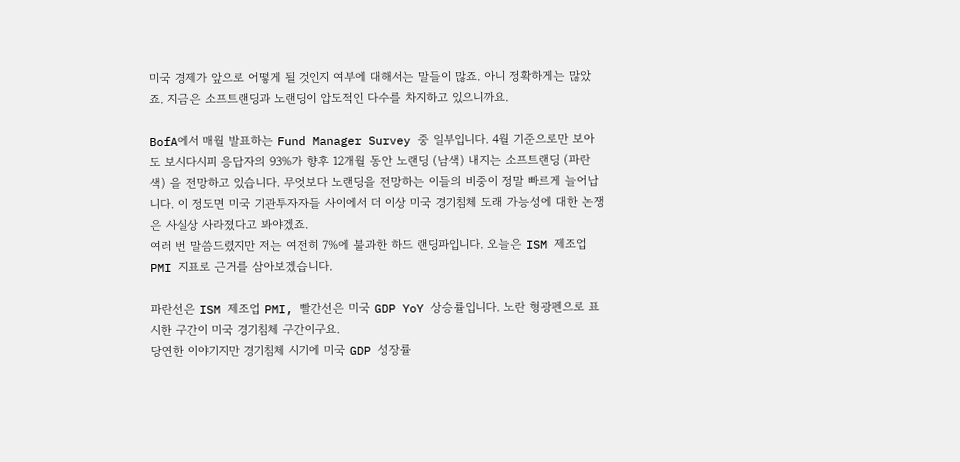미국 경제가 앞으로 어떻게 될 것인지 여부에 대해서는 말들이 많죠. 아니 정확하게는 많았죠. 지금은 소프트랜딩과 노랜딩이 압도적인 다수를 차지하고 있으니까요.

BofA에서 매월 발표하는 Fund Manager Survey 중 일부입니다. 4월 기준으로만 보아도 보시다시피 응답자의 93%가 향후 12개월 동안 노랜딩 (남색) 내지는 소프트랜딩 (파란색) 을 전망하고 있습니다. 무엇보다 노랜딩을 전망하는 이들의 비중이 정말 빠르게 늘어납니다. 이 정도면 미국 기관투자자들 사이에서 더 이상 미국 경기침체 도래 가능성에 대한 논쟁은 사실상 사라졌다고 봐야겠죠.
여러 번 말씀드렸지만 저는 여전히 7%에 불과한 하드 랜딩파입니다. 오늘은 ISM 제조업 PMI 지표로 근거를 삼아보겠습니다.

파란선은 ISM 제조업 PMI, 빨간선은 미국 GDP YoY 상승률입니다. 노란 형광펜으로 표시한 구간이 미국 경기침체 구간이구요.
당연한 이야기지만 경기침체 시기에 미국 GDP 성장률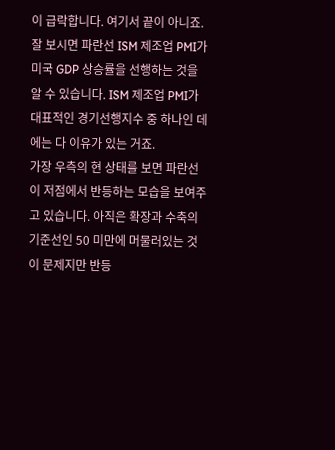이 급락합니다. 여기서 끝이 아니죠. 잘 보시면 파란선 ISM 제조업 PMI가 미국 GDP 상승률을 선행하는 것을 알 수 있습니다. ISM 제조업 PMI가 대표적인 경기선행지수 중 하나인 데에는 다 이유가 있는 거죠.
가장 우측의 현 상태를 보면 파란선이 저점에서 반등하는 모습을 보여주고 있습니다. 아직은 확장과 수축의 기준선인 50 미만에 머물러있는 것이 문제지만 반등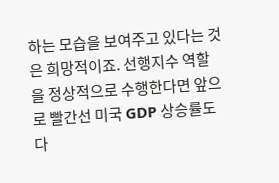하는 모습을 보여주고 있다는 것은 희망적이죠. 선행지수 역할을 정상적으로 수행한다면 앞으로 빨간선 미국 GDP 상승률도 다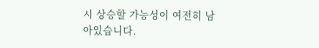시 상승할 가능성이 여전히 남아있습니다.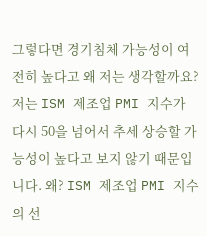그렇다면 경기침체 가능성이 여전히 높다고 왜 저는 생각할까요? 저는 ISM 제조업 PMI 지수가 다시 50을 넘어서 추세 상승할 가능성이 높다고 보지 않기 때문입니다. 왜? ISM 제조업 PMI 지수의 선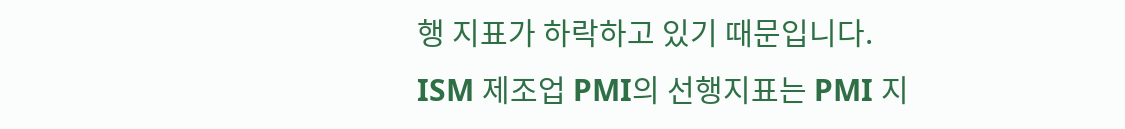행 지표가 하락하고 있기 때문입니다.
ISM 제조업 PMI의 선행지표는 PMI 지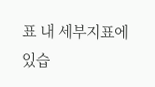표 내 세부지표에 있습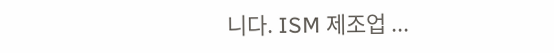니다. ISM 제조업 ...